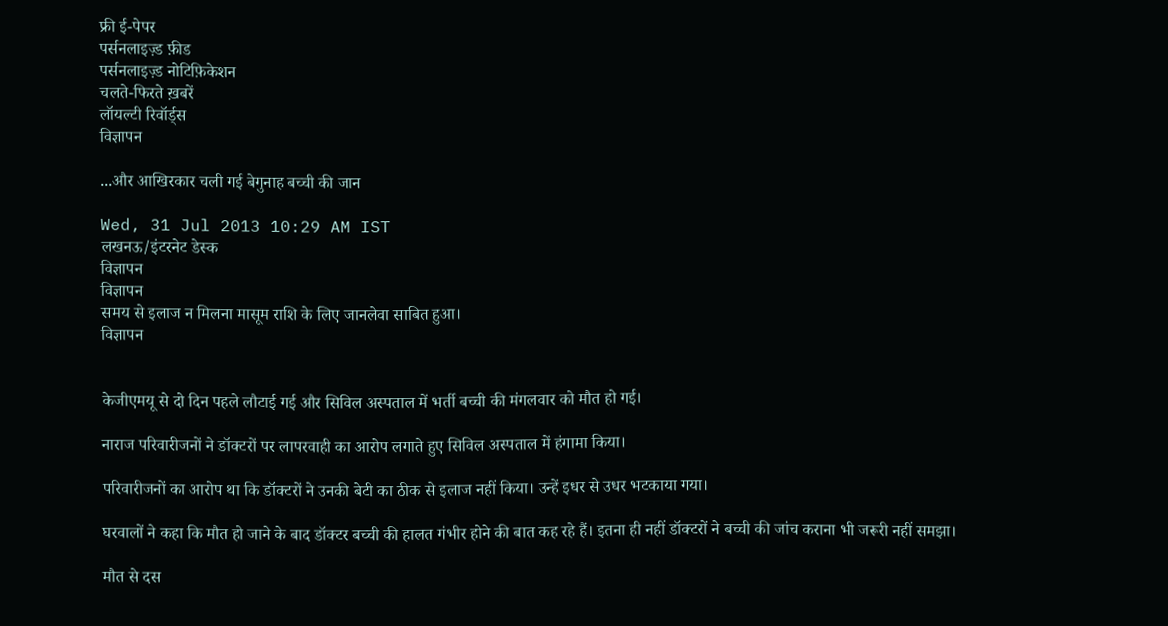फ्री ई-पेपर
पर्सनलाइज़्ड फ़ीड
पर्सनलाइज़्ड नोटिफ़िकेशन
चलते-फिरते ख़बरें
लॉयल्टी रिवॉर्ड्स
विज्ञापन

...और आखिरकार चली गई बेगुनाह बच्ची की जान

Wed, 31 Jul 2013 10:29 AM IST
लखनऊ/इंटरनेट डेस्क
विज्ञापन
विज्ञापन
समय से इलाज न मिलना मासूम राशि के लिए जानलेवा साबित हुआ।
विज्ञापन


केजीएमयू से दो दिन पहले लौटाई गई और सिविल अस्पताल में भर्ती बच्ची की मंगलवार को मौत हो गई।

नाराज परिवारीजनों ने डॉक्टरों पर लापरवाही का आरोप लगाते हुए सिविल अस्पताल में हंगामा किया।

परिवारीजनों का आरोप था कि डॉक्टरों ने उनकी बेटी का ठीक से इलाज नहीं किया। उन्हें इधर से उधर भटकाया गया।

घरवालों ने कहा कि मौत हो जाने के बाद डॉक्टर बच्ची की हालत गंभीर होने की बात कह रहे हैं। इतना ही नहीं डॉक्टरों ने बच्ची की जांच कराना भी जरूरी नहीं समझा।

मौत से दस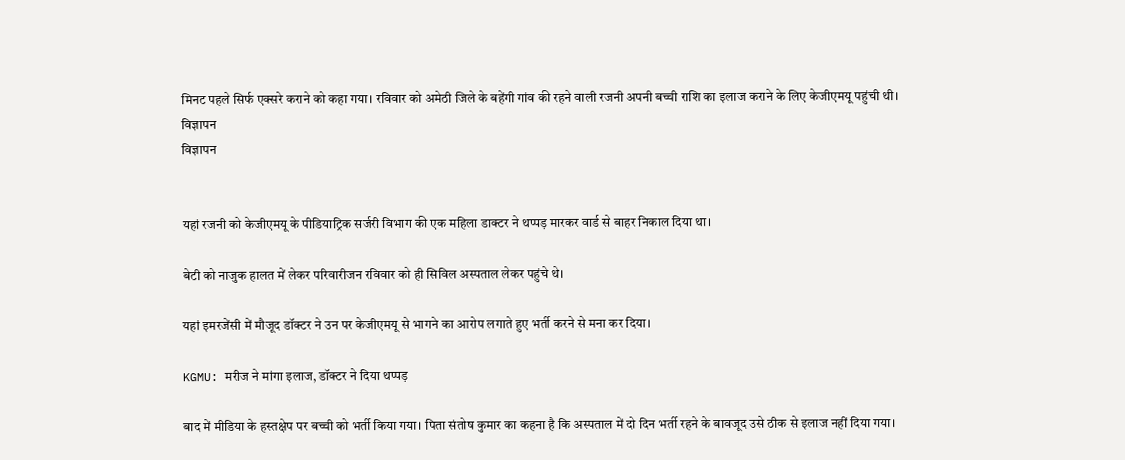मिनट पहले सिर्फ एक्सरे कराने को कहा गया। रविवार को अमेठी जिले के बहेंगी गांव की रहने वाली रजनी अपनी बच्ची राशि का इलाज कराने के लिए केजीएमयू पहुंची थी।
विज्ञापन
विज्ञापन


यहां रजनी को केजीएमयू के पीडियाट्रिक सर्जरी विभाग की एक महिला डाक्टर ने थप्पड़ मारकर वार्ड से बाहर निकाल दिया था।

बेटी को नाजुक हालत में लेकर परिवारीजन रविवार को ही सिविल अस्पताल लेकर पहुंचे थे।

यहां इमरजेंसी में मौजूद डॉक्टर ने उन पर केजीएमयू से भागने का आरोप लगाते हुए भर्ती करने से मना कर दिया।

KGMU: मरीज ने मांगा इलाज, डॉक्टर ने दिया थप्पड़

बाद में मीडिया के हस्तक्षेप पर बच्ची को भर्ती किया गया। पिता संतोष कुमार का कहना है कि अस्पताल में दो दिन भर्ती रहने के बावजूद उसे ठीक से इलाज नहीं दिया गया।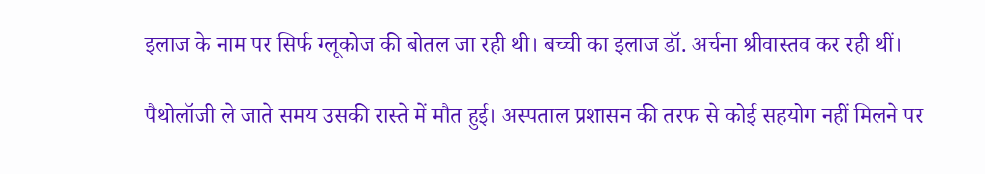इलाज के नाम पर सिर्फ ग्लूकोज की बोतल जा रही थी। बच्ची का इलाज डॉ. अर्चना श्रीवास्तव कर रही थीं।

पैथोलॉजी ले जाते समय उसकी रास्ते में मौत हुई। अस्पताल प्रशासन की तरफ से कोई सहयोग नहीं मिलने पर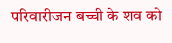परिवारीजन बच्ची के शव को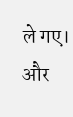ले गए।
और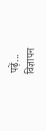पढ़ें...
विज्ञापन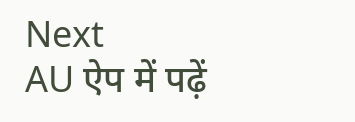Next
AU ऐप में पढ़ें